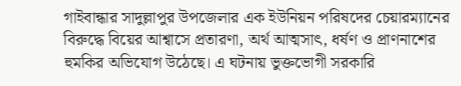গাইবান্ধার সাদুল্লাপুর উপজেলার এক ইউনিয়ন পরিষদের চেয়ারম্যানের বিরুদ্ধে বিয়ের আশ্বাসে প্রতারণা, অর্থ আত্মসাৎ, ধর্ষণ ও প্রাণনাশের হুমকির অভিযোগ উঠেছে। এ ঘটনায় ভুক্তভোগী সরকারি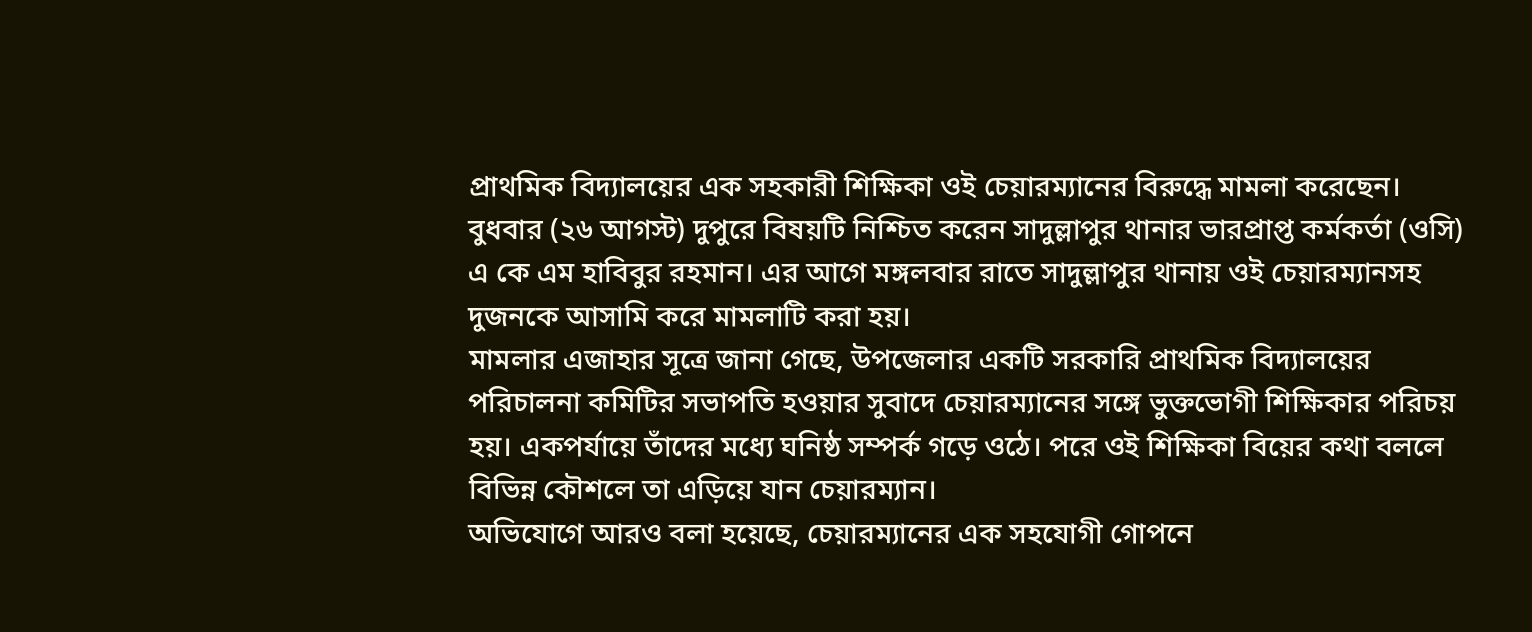প্রাথমিক বিদ্যালয়ের এক সহকারী শিক্ষিকা ওই চেয়ারম্যানের বিরুদ্ধে মামলা করেছেন।
বুধবার (২৬ আগস্ট) দুপুরে বিষয়টি নিশ্চিত করেন সাদুল্লাপুর থানার ভারপ্রাপ্ত কর্মকর্তা (ওসি) এ কে এম হাবিবুর রহমান। এর আগে মঙ্গলবার রাতে সাদুল্লাপুর থানায় ওই চেয়ারম্যানসহ দুজনকে আসামি করে মামলাটি করা হয়।
মামলার এজাহার সূত্রে জানা গেছে, উপজেলার একটি সরকারি প্রাথমিক বিদ্যালয়ের পরিচালনা কমিটির সভাপতি হওয়ার সুবাদে চেয়ারম্যানের সঙ্গে ভুক্তভোগী শিক্ষিকার পরিচয় হয়। একপর্যায়ে তাঁদের মধ্যে ঘনিষ্ঠ সম্পর্ক গড়ে ওঠে। পরে ওই শিক্ষিকা বিয়ের কথা বললে বিভিন্ন কৌশলে তা এড়িয়ে যান চেয়ারম্যান।
অভিযোগে আরও বলা হয়েছে, চেয়ারম্যানের এক সহযোগী গোপনে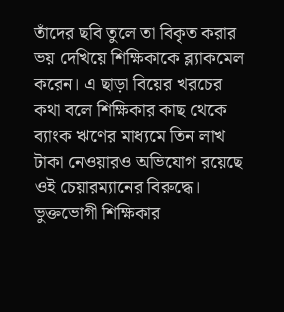তাঁদের ছবি তুলে তা বিকৃত করার ভয় দেখিয়ে শিক্ষিকাকে ব্ল্যাকমেল করেন। এ ছাড়া বিয়ের খরচের কথা বলে শিক্ষিকার কাছ থেকে ব্যাংক ঋণের মাধ্যমে তিন লাখ টাকা নেওয়ারও অভিযোগ রয়েছে ওই চেয়ারম্যানের বিরুদ্ধে।
ভুক্তভোগী শিক্ষিকার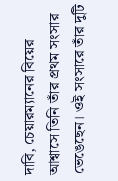দাবি, চেয়ারম্যানের বিয়ের আশ্বাসে তিনি তাঁর প্রথম সংসার ভেঙেছেন। ওই সংসারে তাঁর দুটি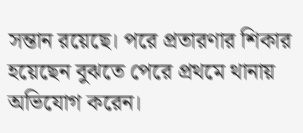সন্তান রয়েছে। পরে প্রতারণার শিকার হয়েছেন বুঝতে পেরে প্রথমে থানায় অভিযোগ করেন।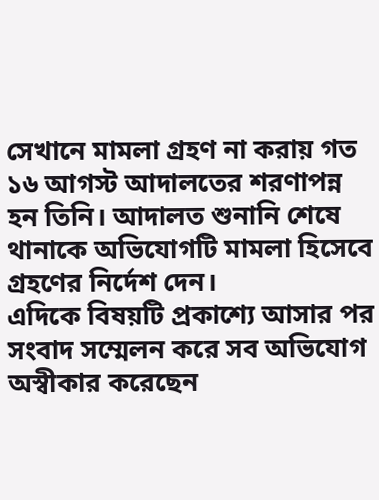সেখানে মামলা গ্রহণ না করায় গত ১৬ আগস্ট আদালতের শরণাপন্ন হন তিনি। আদালত শুনানি শেষে থানাকে অভিযোগটি মামলা হিসেবে গ্রহণের নির্দেশ দেন।
এদিকে বিষয়টি প্রকাশ্যে আসার পর সংবাদ সম্মেলন করে সব অভিযোগ অস্বীকার করেছেন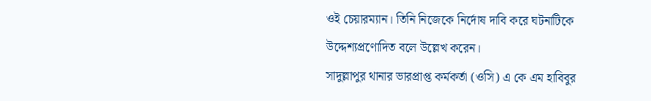ওই চেয়ারম্যান। তিনি নিজেকে নির্দোষ দাবি করে ঘটনাটিকে উদ্দেশ্যপ্রণোদিত বলে উল্লেখ করেন।
সাদুল্লাপুর থানার ভারপ্রাপ্ত কর্মকর্তা (ওসি) এ কে এম হাবিবুর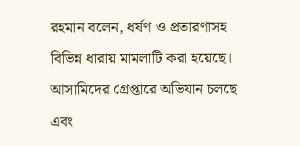রহমান বলেন, ধর্ষণ ও প্রতারণাসহ বিভিন্ন ধারায় মামলাটি করা হয়েছে। আসামিদের গ্রেপ্তারে অভিযান চলছে এবং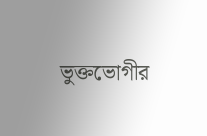ভুক্তভোগীর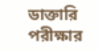ডাক্তারি পরীক্ষার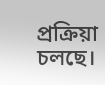প্রক্রিয়া চলছে।